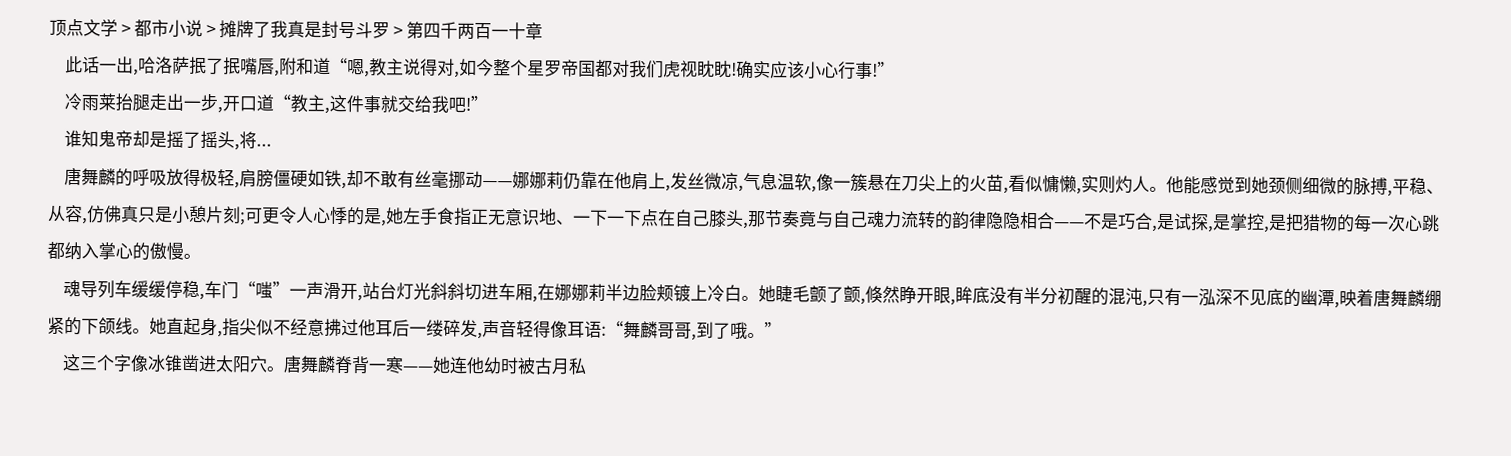顶点文学 > 都市小说 > 摊牌了我真是封号斗罗 > 第四千两百一十章
    此话一出,哈洛萨抿了抿嘴唇,附和道“嗯,教主说得对,如今整个星罗帝国都对我们虎视眈眈!确实应该小心行事!”
    冷雨莱抬腿走出一步,开口道“教主,这件事就交给我吧!”
    谁知鬼帝却是摇了摇头,将...
    唐舞麟的呼吸放得极轻,肩膀僵硬如铁,却不敢有丝毫挪动——娜娜莉仍靠在他肩上,发丝微凉,气息温软,像一簇悬在刀尖上的火苗,看似慵懒,实则灼人。他能感觉到她颈侧细微的脉搏,平稳、从容,仿佛真只是小憩片刻;可更令人心悸的是,她左手食指正无意识地、一下一下点在自己膝头,那节奏竟与自己魂力流转的韵律隐隐相合——不是巧合,是试探,是掌控,是把猎物的每一次心跳都纳入掌心的傲慢。
    魂导列车缓缓停稳,车门“嗤”一声滑开,站台灯光斜斜切进车厢,在娜娜莉半边脸颊镀上冷白。她睫毛颤了颤,倏然睁开眼,眸底没有半分初醒的混沌,只有一泓深不见底的幽潭,映着唐舞麟绷紧的下颌线。她直起身,指尖似不经意拂过他耳后一缕碎发,声音轻得像耳语:“舞麟哥哥,到了哦。”
    这三个字像冰锥凿进太阳穴。唐舞麟脊背一寒——她连他幼时被古月私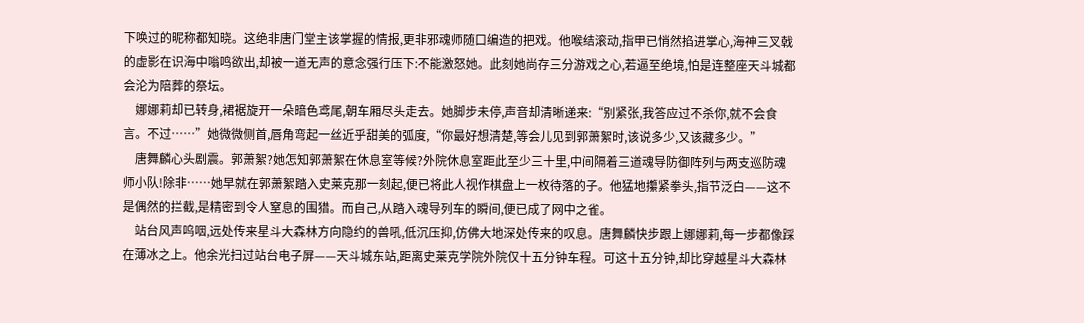下唤过的昵称都知晓。这绝非唐门堂主该掌握的情报,更非邪魂师随口编造的把戏。他喉结滚动,指甲已悄然掐进掌心,海神三叉戟的虚影在识海中嗡鸣欲出,却被一道无声的意念强行压下:不能激怒她。此刻她尚存三分游戏之心,若逼至绝境,怕是连整座天斗城都会沦为陪葬的祭坛。
    娜娜莉却已转身,裙裾旋开一朵暗色鸢尾,朝车厢尽头走去。她脚步未停,声音却清晰递来:“别紧张,我答应过不杀你,就不会食言。不过……”她微微侧首,唇角弯起一丝近乎甜美的弧度,“你最好想清楚,等会儿见到郭萧絮时,该说多少,又该藏多少。”
    唐舞麟心头剧震。郭萧絮?她怎知郭萧絮在休息室等候?外院休息室距此至少三十里,中间隔着三道魂导防御阵列与两支巡防魂师小队!除非……她早就在郭萧絮踏入史莱克那一刻起,便已将此人视作棋盘上一枚待落的子。他猛地攥紧拳头,指节泛白——这不是偶然的拦截,是精密到令人窒息的围猎。而自己,从踏入魂导列车的瞬间,便已成了网中之雀。
    站台风声呜咽,远处传来星斗大森林方向隐约的兽吼,低沉压抑,仿佛大地深处传来的叹息。唐舞麟快步跟上娜娜莉,每一步都像踩在薄冰之上。他余光扫过站台电子屏——天斗城东站,距离史莱克学院外院仅十五分钟车程。可这十五分钟,却比穿越星斗大森林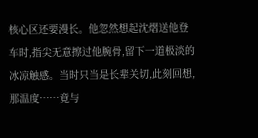核心区还要漫长。他忽然想起沈熠送他登车时,指尖无意擦过他腕骨,留下一道极淡的冰凉触感。当时只当是长辈关切,此刻回想,那温度……竟与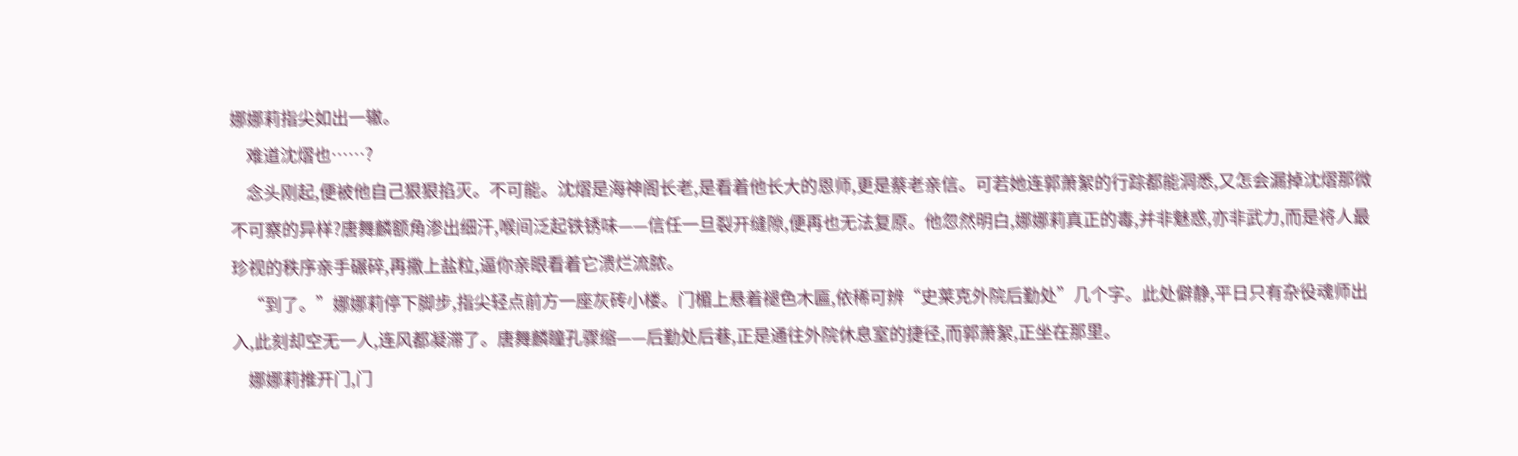娜娜莉指尖如出一辙。
    难道沈熠也……?
    念头刚起,便被他自己狠狠掐灭。不可能。沈熠是海神阁长老,是看着他长大的恩师,更是蔡老亲信。可若她连郭萧絮的行踪都能洞悉,又怎会漏掉沈熠那微不可察的异样?唐舞麟额角渗出细汗,喉间泛起铁锈味——信任一旦裂开缝隙,便再也无法复原。他忽然明白,娜娜莉真正的毒,并非魅惑,亦非武力,而是将人最珍视的秩序亲手碾碎,再撒上盐粒,逼你亲眼看着它溃烂流脓。
    “到了。”娜娜莉停下脚步,指尖轻点前方一座灰砖小楼。门楣上悬着褪色木匾,依稀可辨“史莱克外院后勤处”几个字。此处僻静,平日只有杂役魂师出入,此刻却空无一人,连风都凝滞了。唐舞麟瞳孔骤缩——后勤处后巷,正是通往外院休息室的捷径,而郭萧絮,正坐在那里。
    娜娜莉推开门,门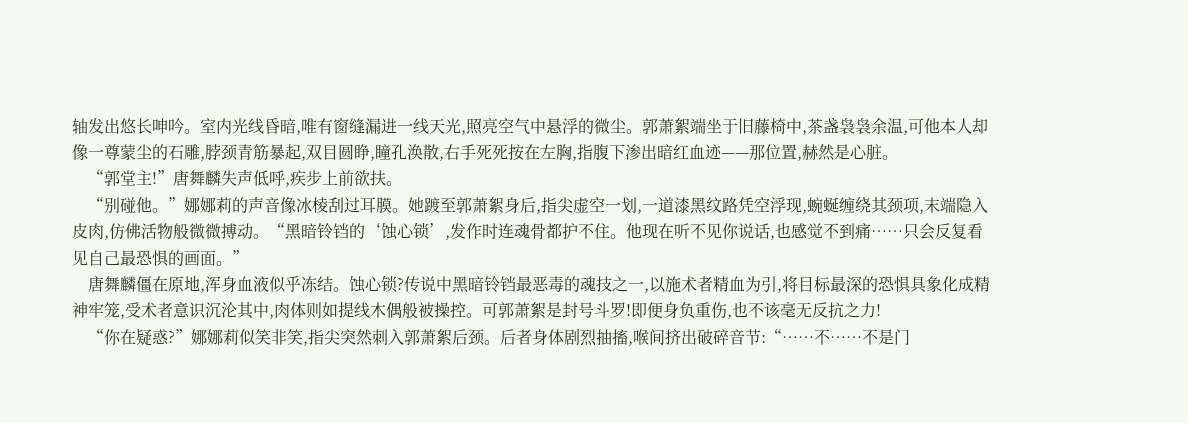轴发出悠长呻吟。室内光线昏暗,唯有窗缝漏进一线天光,照亮空气中悬浮的微尘。郭萧絮端坐于旧藤椅中,茶盏袅袅余温,可他本人却像一尊蒙尘的石雕,脖颈青筋暴起,双目圆睁,瞳孔涣散,右手死死按在左胸,指腹下渗出暗红血迹——那位置,赫然是心脏。
    “郭堂主!”唐舞麟失声低呼,疾步上前欲扶。
    “别碰他。”娜娜莉的声音像冰棱刮过耳膜。她踱至郭萧絮身后,指尖虚空一划,一道漆黑纹路凭空浮现,蜿蜒缠绕其颈项,末端隐入皮肉,仿佛活物般微微搏动。“黑暗铃铛的‘蚀心锁’,发作时连魂骨都护不住。他现在听不见你说话,也感觉不到痛……只会反复看见自己最恐惧的画面。”
    唐舞麟僵在原地,浑身血液似乎冻结。蚀心锁?传说中黑暗铃铛最恶毒的魂技之一,以施术者精血为引,将目标最深的恐惧具象化成精神牢笼,受术者意识沉沦其中,肉体则如提线木偶般被操控。可郭萧絮是封号斗罗!即便身负重伤,也不该毫无反抗之力!
    “你在疑惑?”娜娜莉似笑非笑,指尖突然刺入郭萧絮后颈。后者身体剧烈抽搐,喉间挤出破碎音节:“……不……不是门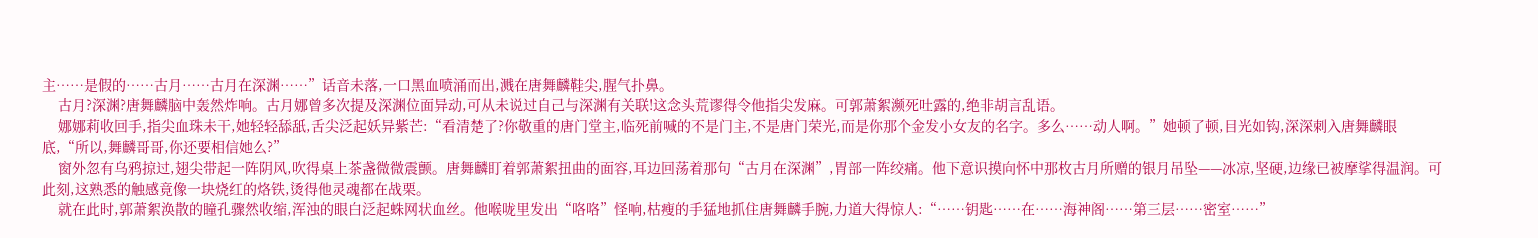主……是假的……古月……古月在深渊……”话音未落,一口黑血喷涌而出,溅在唐舞麟鞋尖,腥气扑鼻。
    古月?深渊?唐舞麟脑中轰然炸响。古月娜曾多次提及深渊位面异动,可从未说过自己与深渊有关联!这念头荒谬得令他指尖发麻。可郭萧絮濒死吐露的,绝非胡言乱语。
    娜娜莉收回手,指尖血珠未干,她轻轻舔舐,舌尖泛起妖异紫芒:“看清楚了?你敬重的唐门堂主,临死前喊的不是门主,不是唐门荣光,而是你那个金发小女友的名字。多么……动人啊。”她顿了顿,目光如钩,深深刺入唐舞麟眼底,“所以,舞麟哥哥,你还要相信她么?”
    窗外忽有乌鸦掠过,翅尖带起一阵阴风,吹得桌上茶盏微微震颤。唐舞麟盯着郭萧絮扭曲的面容,耳边回荡着那句“古月在深渊”,胃部一阵绞痛。他下意识摸向怀中那枚古月所赠的银月吊坠——冰凉,坚硬,边缘已被摩挲得温润。可此刻,这熟悉的触感竟像一块烧红的烙铁,烫得他灵魂都在战栗。
    就在此时,郭萧絮涣散的瞳孔骤然收缩,浑浊的眼白泛起蛛网状血丝。他喉咙里发出“咯咯”怪响,枯瘦的手猛地抓住唐舞麟手腕,力道大得惊人:“……钥匙……在……海神阁……第三层……密室……”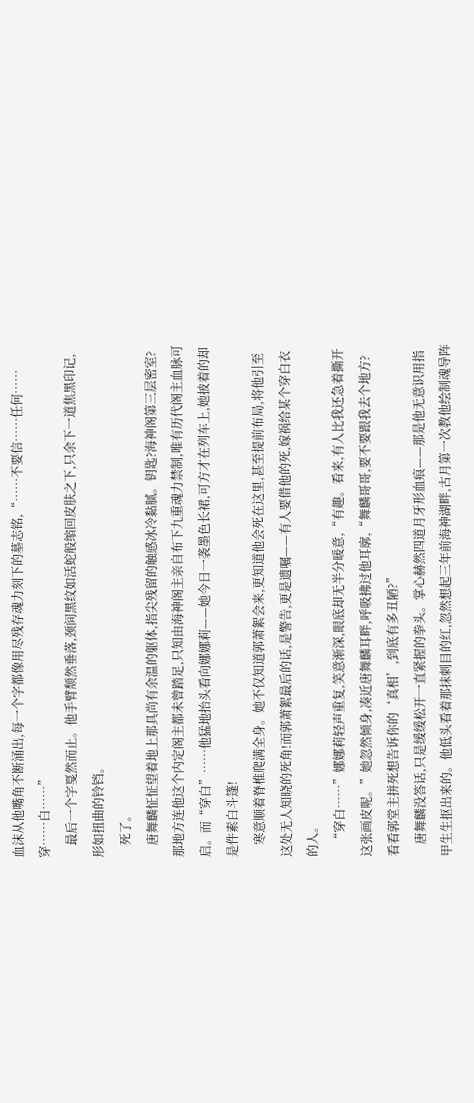血沫从他嘴角不断涌出,每一个字都像用尽残存魂力刻下的墓志铭,“……不要信……任何……穿……白……”
    最后一个字戛然而止。他手臂颓然垂落,颈间黑纹如活蛇般缩回皮肤之下,只余下一道焦黑印记,形如扭曲的铃铛。
    死了。
    唐舞麟怔怔望着地上那具尚有余温的躯体,指尖残留的触感冰冷黏腻。钥匙?海神阁第三层密室?那地方连他这个内定阁主都未曾踏足,只知由海神阁主亲自布下九重魂力禁制,唯有历代阁主血脉可启。而“穿白”……他猛地抬头看向娜娜莉——她今日一袭墨色长裙,可方才在列车上,她披着的却是件素白斗篷!
    寒意顺着脊椎爬满全身。她不仅知道郭萧絮会来,更知道他会死在这里,甚至提前布局,将他引至这处无人知晓的死角!而郭萧絮最后的话,是警告,更是遗嘱——有人要借他的死,嫁祸给某个穿白衣的人。
    “穿白……”娜娜莉轻声重复,笑意渐深,眼底却无半分暖意,“有趣。看来,有人比我还急着撕开这张画皮呢。”她忽然倾身,凑近唐舞麟耳畔,呼吸拂过他耳廓,“舞麟哥哥,要不要跟我去个地方?看看郭堂主拼死想告诉你的‘真相’,到底有多丑陋?”
    唐舞麟没答话,只是缓缓松开一直紧握的拳头。掌心赫然四道月牙形血痕——那是他无意识用指甲生生抠出来的。他低头看着那抹刺目的红,忽然想起三年前海神湖畔,古月第一次教他绘制魂导阵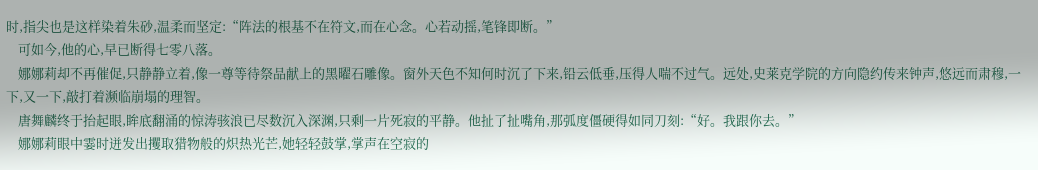时,指尖也是这样染着朱砂,温柔而坚定:“阵法的根基不在符文,而在心念。心若动摇,笔锋即断。”
    可如今,他的心,早已断得七零八落。
    娜娜莉却不再催促,只静静立着,像一尊等待祭品献上的黑曜石雕像。窗外天色不知何时沉了下来,铅云低垂,压得人喘不过气。远处,史莱克学院的方向隐约传来钟声,悠远而肃穆,一下,又一下,敲打着濒临崩塌的理智。
    唐舞麟终于抬起眼,眸底翻涌的惊涛骇浪已尽数沉入深渊,只剩一片死寂的平静。他扯了扯嘴角,那弧度僵硬得如同刀刻:“好。我跟你去。”
    娜娜莉眼中霎时迸发出攫取猎物般的炽热光芒,她轻轻鼓掌,掌声在空寂的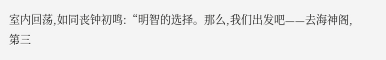室内回荡,如同丧钟初鸣:“明智的选择。那么,我们出发吧——去海神阁,第三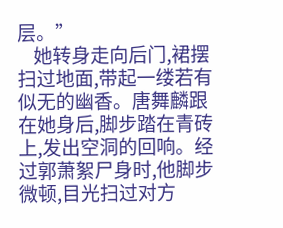层。”
    她转身走向后门,裙摆扫过地面,带起一缕若有似无的幽香。唐舞麟跟在她身后,脚步踏在青砖上,发出空洞的回响。经过郭萧絮尸身时,他脚步微顿,目光扫过对方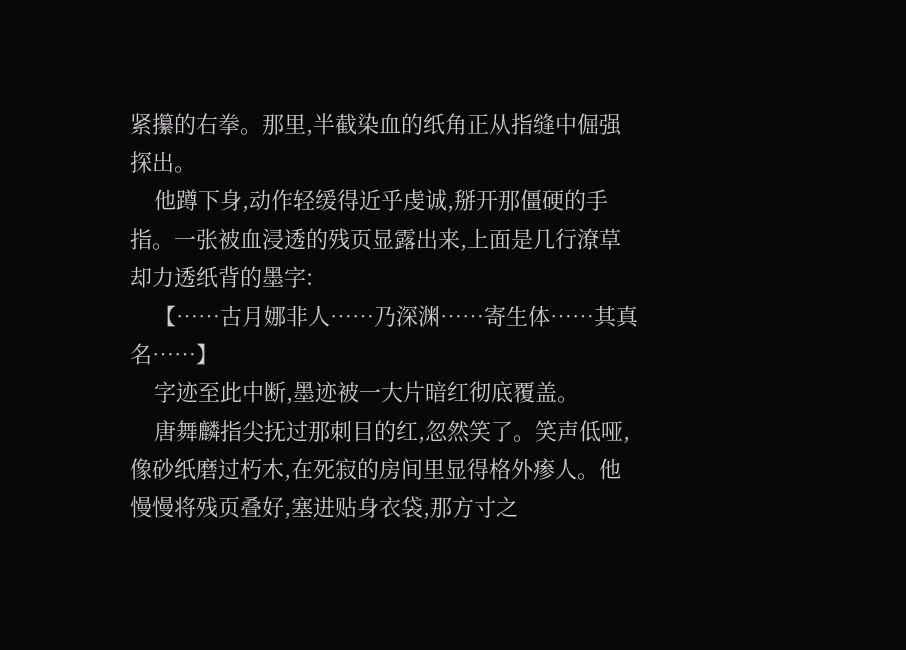紧攥的右拳。那里,半截染血的纸角正从指缝中倔强探出。
    他蹲下身,动作轻缓得近乎虔诚,掰开那僵硬的手指。一张被血浸透的残页显露出来,上面是几行潦草却力透纸背的墨字:
    【……古月娜非人……乃深渊……寄生体……其真名……】
    字迹至此中断,墨迹被一大片暗红彻底覆盖。
    唐舞麟指尖抚过那刺目的红,忽然笑了。笑声低哑,像砂纸磨过朽木,在死寂的房间里显得格外瘆人。他慢慢将残页叠好,塞进贴身衣袋,那方寸之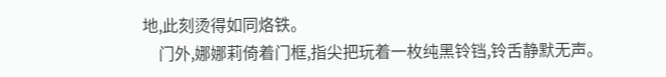地,此刻烫得如同烙铁。
    门外,娜娜莉倚着门框,指尖把玩着一枚纯黑铃铛,铃舌静默无声。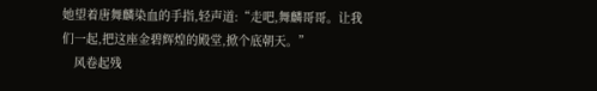她望着唐舞麟染血的手指,轻声道:“走吧,舞麟哥哥。让我们一起,把这座金碧辉煌的殿堂,掀个底朝天。”
    风卷起残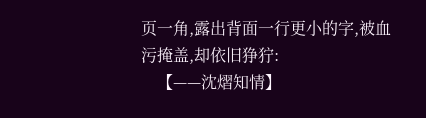页一角,露出背面一行更小的字,被血污掩盖,却依旧狰狞:
    【——沈熠知情】